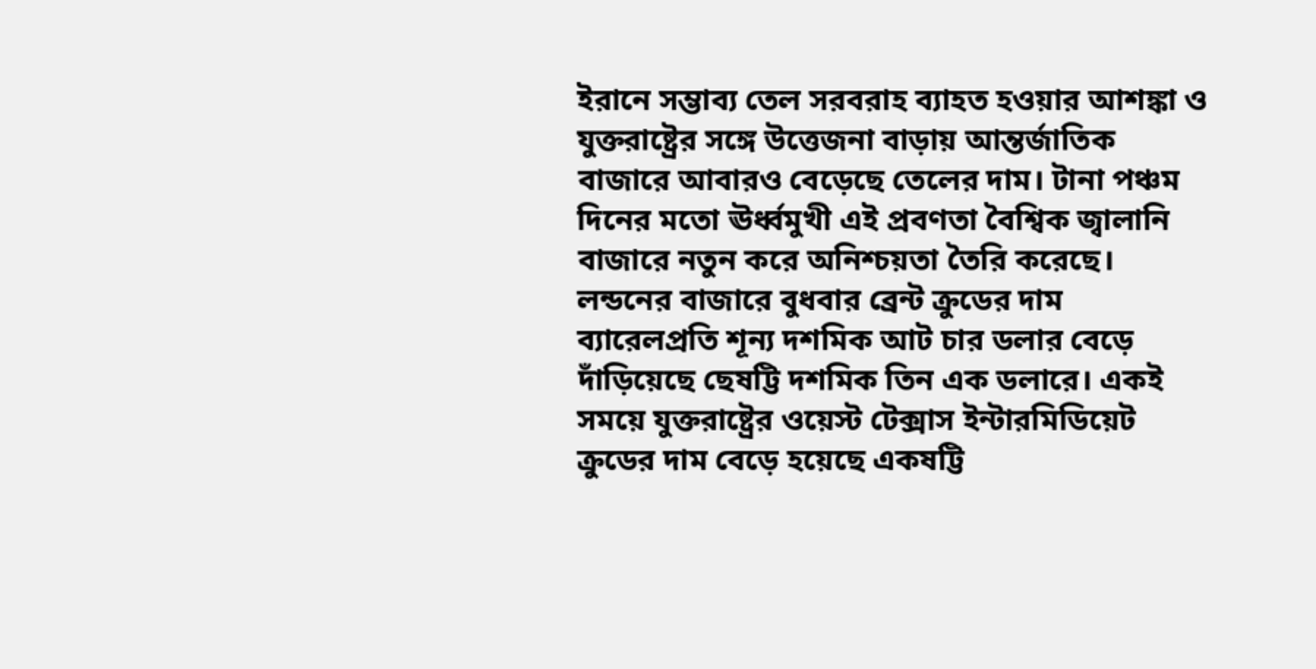ইরানে সম্ভাব্য তেল সরবরাহ ব্যাহত হওয়ার আশঙ্কা ও যুক্তরাষ্ট্রের সঙ্গে উত্তেজনা বাড়ায় আন্তর্জাতিক বাজারে আবারও বেড়েছে তেলের দাম। টানা পঞ্চম দিনের মতো ঊর্ধ্বমুখী এই প্রবণতা বৈশ্বিক জ্বালানি বাজারে নতুন করে অনিশ্চয়তা তৈরি করেছে।
লন্ডনের বাজারে বুধবার ব্রেন্ট ক্রুডের দাম ব্যারেলপ্রতি শূন্য দশমিক আট চার ডলার বেড়ে দাঁড়িয়েছে ছেষট্টি দশমিক তিন এক ডলারে। একই সময়ে যুক্তরাষ্ট্রের ওয়েস্ট টেক্সাস ইন্টারমিডিয়েট ক্রুডের দাম বেড়ে হয়েছে একষট্টি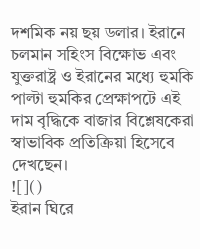দশমিক নয় ছয় ডলার। ইরানে চলমান সহিংস বিক্ষোভ এবং যুক্তরাষ্ট্র ও ইরানের মধ্যে হুমকি পাল্টা হুমকির প্রেক্ষাপটে এই দাম বৃদ্ধিকে বাজার বিশ্লেষকেরা স্বাভাবিক প্রতিক্রিয়া হিসেবে দেখছেন।
![]()
ইরান ঘিরে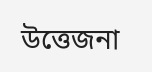উত্তেজনা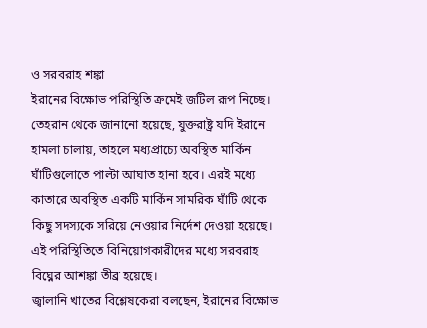ও সরবরাহ শঙ্কা
ইরানের বিক্ষোভ পরিস্থিতি ক্রমেই জটিল রূপ নিচ্ছে। তেহরান থেকে জানানো হয়েছে, যুক্তরাষ্ট্র যদি ইরানে হামলা চালায়, তাহলে মধ্যপ্রাচ্যে অবস্থিত মার্কিন ঘাঁটিগুলোতে পাল্টা আঘাত হানা হবে। এরই মধ্যে কাতারে অবস্থিত একটি মার্কিন সামরিক ঘাঁটি থেকে কিছু সদস্যকে সরিয়ে নেওয়ার নির্দেশ দেওয়া হয়েছে। এই পরিস্থিতিতে বিনিয়োগকারীদের মধ্যে সরবরাহ বিঘ্নের আশঙ্কা তীব্র হয়েছে।
জ্বালানি খাতের বিশ্লেষকেরা বলছেন, ইরানের বিক্ষোভ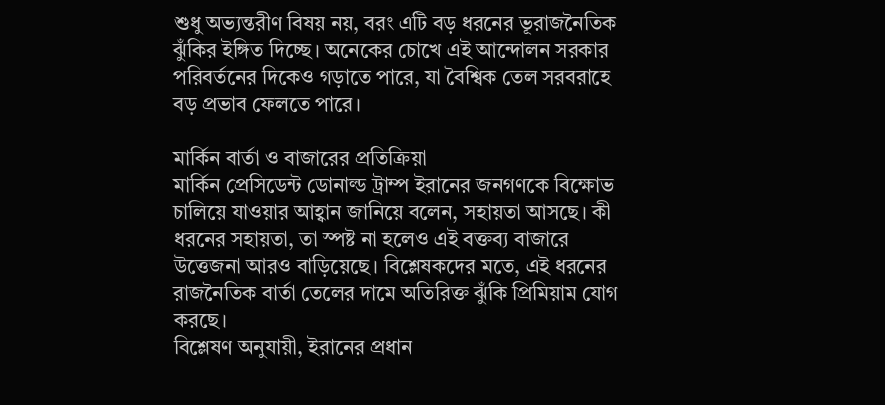শুধু অভ্যন্তরীণ বিষয় নয়, বরং এটি বড় ধরনের ভূরাজনৈতিক ঝুঁকির ইঙ্গিত দিচ্ছে। অনেকের চোখে এই আন্দোলন সরকার পরিবর্তনের দিকেও গড়াতে পারে, যা বৈশ্বিক তেল সরবরাহে বড় প্রভাব ফেলতে পারে।

মার্কিন বার্তা ও বাজারের প্রতিক্রিয়া
মার্কিন প্রেসিডেন্ট ডোনাল্ড ট্রাম্প ইরানের জনগণকে বিক্ষোভ চালিয়ে যাওয়ার আহ্বান জানিয়ে বলেন, সহায়তা আসছে। কী ধরনের সহায়তা, তা স্পষ্ট না হলেও এই বক্তব্য বাজারে উত্তেজনা আরও বাড়িয়েছে। বিশ্লেষকদের মতে, এই ধরনের রাজনৈতিক বার্তা তেলের দামে অতিরিক্ত ঝুঁকি প্রিমিয়াম যোগ করছে।
বিশ্লেষণ অনুযায়ী, ইরানের প্রধান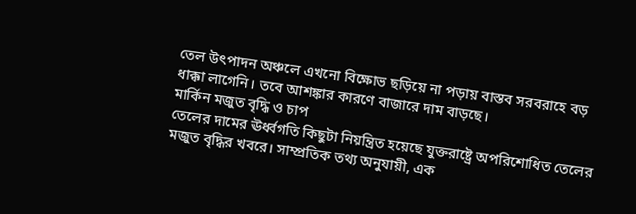তেল উৎপাদন অঞ্চলে এখনো বিক্ষোভ ছড়িয়ে না পড়ায় বাস্তব সরবরাহে বড় ধাক্কা লাগেনি। তবে আশঙ্কার কারণে বাজারে দাম বাড়ছে।
মার্কিন মজুত বৃদ্ধি ও চাপ
তেলের দামের ঊর্ধ্বগতি কিছুটা নিয়ন্ত্রিত হয়েছে যুক্তরাষ্ট্রে অপরিশোধিত তেলের মজুত বৃদ্ধির খবরে। সাম্প্রতিক তথ্য অনুযায়ী, এক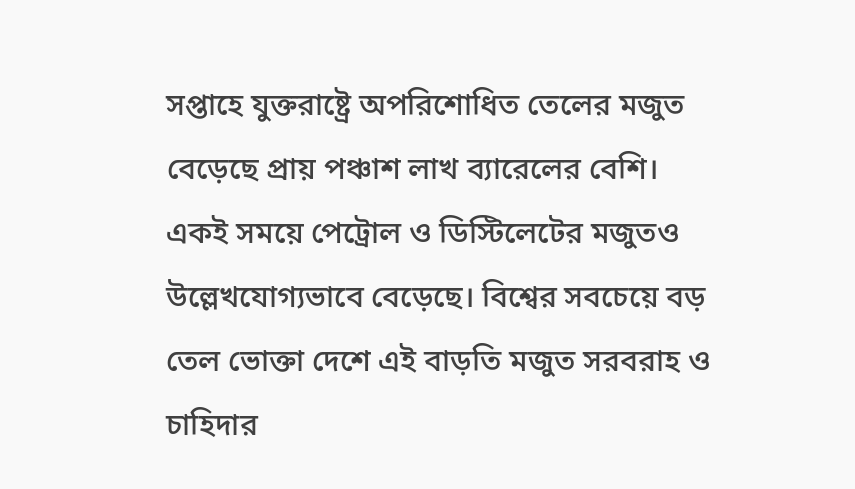সপ্তাহে যুক্তরাষ্ট্রে অপরিশোধিত তেলের মজুত বেড়েছে প্রায় পঞ্চাশ লাখ ব্যারেলের বেশি। একই সময়ে পেট্রোল ও ডিস্টিলেটের মজুতও উল্লেখযোগ্যভাবে বেড়েছে। বিশ্বের সবচেয়ে বড় তেল ভোক্তা দেশে এই বাড়তি মজুত সরবরাহ ও চাহিদার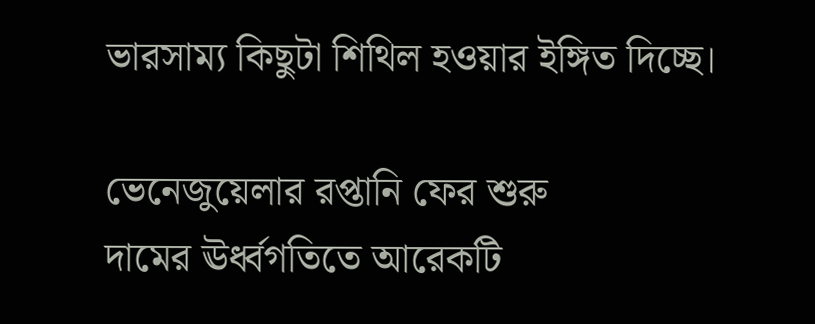ভারসাম্য কিছুটা শিথিল হওয়ার ইঙ্গিত দিচ্ছে।

ভেনেজুয়েলার রপ্তানি ফের শুরু
দামের ঊর্ধ্বগতিতে আরেকটি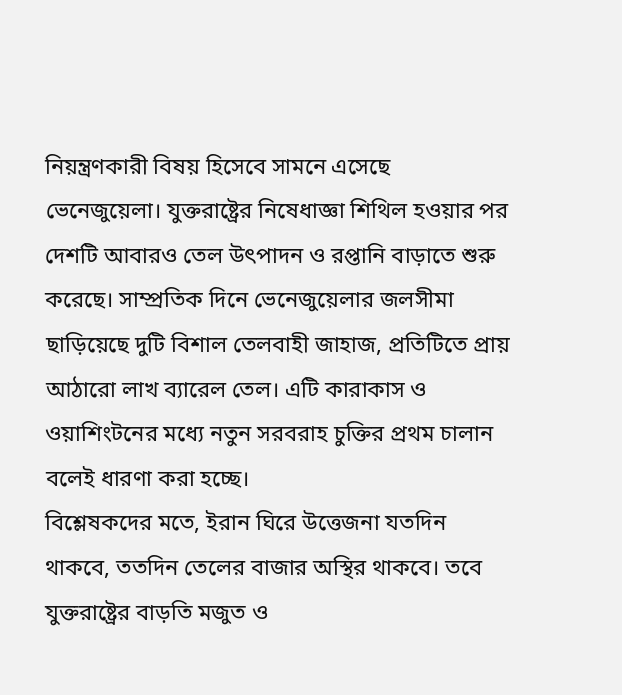নিয়ন্ত্রণকারী বিষয় হিসেবে সামনে এসেছে ভেনেজুয়েলা। যুক্তরাষ্ট্রের নিষেধাজ্ঞা শিথিল হওয়ার পর দেশটি আবারও তেল উৎপাদন ও রপ্তানি বাড়াতে শুরু করেছে। সাম্প্রতিক দিনে ভেনেজুয়েলার জলসীমা ছাড়িয়েছে দুটি বিশাল তেলবাহী জাহাজ, প্রতিটিতে প্রায় আঠারো লাখ ব্যারেল তেল। এটি কারাকাস ও ওয়াশিংটনের মধ্যে নতুন সরবরাহ চুক্তির প্রথম চালান বলেই ধারণা করা হচ্ছে।
বিশ্লেষকদের মতে, ইরান ঘিরে উত্তেজনা যতদিন থাকবে, ততদিন তেলের বাজার অস্থির থাকবে। তবে যুক্তরাষ্ট্রের বাড়তি মজুত ও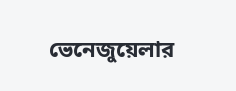ভেনেজুয়েলার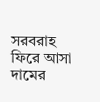সরবরাহ ফিরে আসা দামের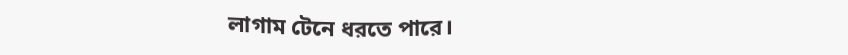লাগাম টেনে ধরতে পারে।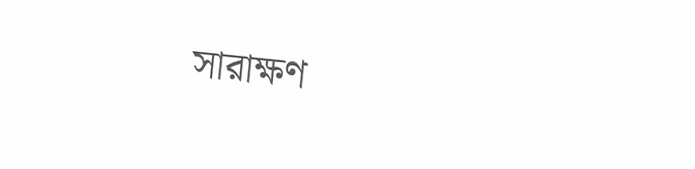সারাক্ষণ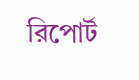রিপোর্ট